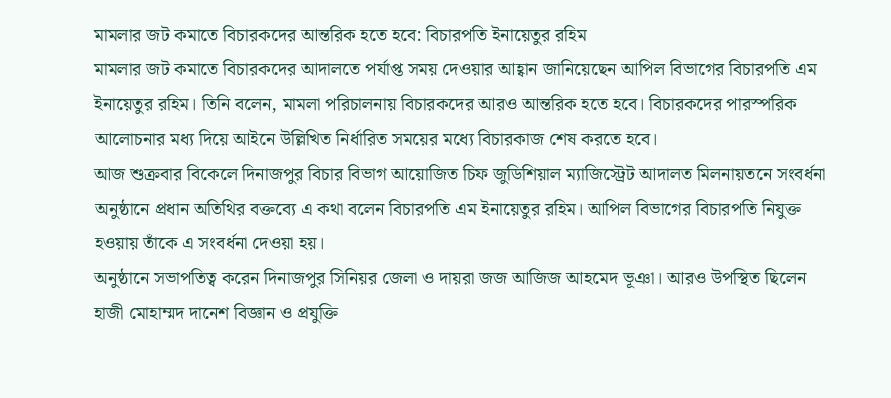মামলার জট কমাতে বিচারকদের আন্তরিক হতে হবে: বিচারপতি ইনায়েতুর রহিম
মামলার জট কমাতে বিচারকদের আদালতে পর্যাপ্ত সময় দেওয়ার আহ্বান জানিয়েছেন আপিল বিভাগের বিচারপতি এম ইনায়েতুর রহিম। তিনি বলেন, মামলা পরিচালনায় বিচারকদের আরও আন্তরিক হতে হবে। বিচারকদের পারস্পরিক আলোচনার মধ্য দিয়ে আইনে উল্লিখিত নির্ধারিত সময়ের মধ্যে বিচারকাজ শেষ করতে হবে।
আজ শুক্রবার বিকেলে দিনাজপুর বিচার বিভাগ আয়োজিত চিফ জুডিশিয়াল ম্যাজিস্ট্রেট আদালত মিলনায়তনে সংবর্ধনা অনুষ্ঠানে প্রধান অতিথির বক্তব্যে এ কথা বলেন বিচারপতি এম ইনায়েতুর রহিম। আপিল বিভাগের বিচারপতি নিযুক্ত হওয়ায় তাঁকে এ সংবর্ধনা দেওয়া হয়।
অনুষ্ঠানে সভাপতিত্ব করেন দিনাজপুর সিনিয়র জেলা ও দায়রা জজ আজিজ আহমেদ ভূঞা। আরও উপস্থিত ছিলেন হাজী মোহাম্মদ দানেশ বিজ্ঞান ও প্রযুক্তি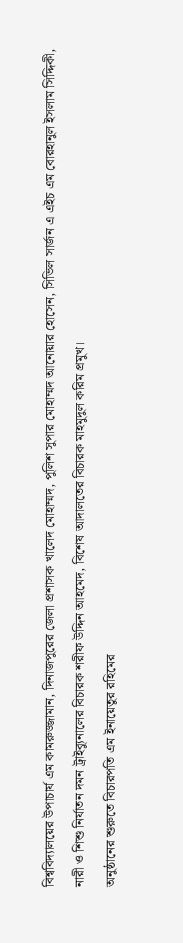বিশ্ববিদ্যালয়ের উপাচার্য এম কামরুজ্জামান, দিনাজপুরের জেলা প্রশাসক খালেদ মোহাম্মদ, পুলিশ সুপার মোহাম্মদ আনোয়ার হোসেন, সিভিল সার্জন এ এইচ এম বোরহানুল ইসলাম সিদ্দিকী, নারী ও শিশু নির্যাতন দমন ট্রাইব্যুনালের বিচারক শরীফ উদ্দিন আহমেদ, বিশেষ আদালতের বিচারক মাহমুদুল করিম প্রমুখ।
অনুষ্ঠানের শুরুতে বিচারপতি এম ইনায়েতুর রহিমের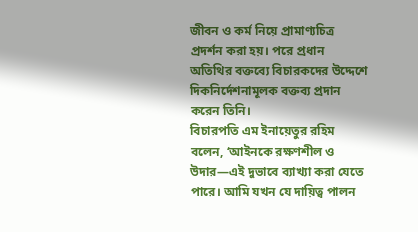জীবন ও কর্ম নিয়ে প্রামাণ্যচিত্র প্রদর্শন করা হয়। পরে প্রধান অতিথির বক্তব্যে বিচারকদের উদ্দেশে দিকনির্দেশনামূলক বক্তব্য প্রদান করেন তিনি।
বিচারপতি এম ইনায়েতুর রহিম বলেন, ‘আইনকে রক্ষণশীল ও উদার—এই দুভাবে ব্যাখ্যা করা যেতে পারে। আমি যখন যে দায়িত্ব পালন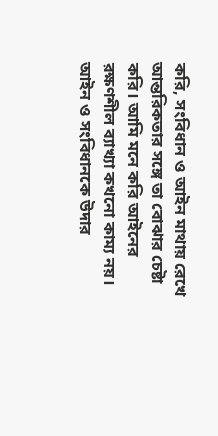করি, সংবিধান ও আইন মাথায় রেখে আন্তরিকতার সঙ্গে তা বোঝার চেষ্টা করি। আমি মনে করি আইনের রক্ষণশীল ব্যাখ্যা কখনো কাম্য নয়। আইন ও সংবিধানকে উদার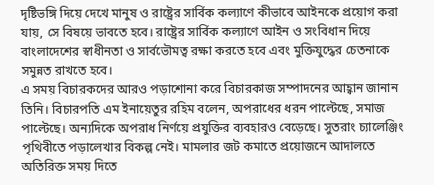দৃষ্টিভঙ্গি দিয়ে দেখে মানুষ ও রাষ্ট্রের সার্বিক কল্যাণে কীভাবে আইনকে প্রয়োগ করা যায়, সে বিষয়ে ভাবতে হবে। রাষ্ট্রের সার্বিক কল্যাণে আইন ও সংবিধান দিয়ে বাংলাদেশের স্বাধীনতা ও সার্বভৌমত্ব রক্ষা করতে হবে এবং মুক্তিযুদ্ধের চেতনাকে সমুন্নত রাখতে হবে।
এ সময় বিচারকদের আরও পড়াশোনা করে বিচারকাজ সম্পাদনের আহ্বান জানান তিনি। বিচারপতি এম ইনায়েতুর রহিম বলেন, অপরাধের ধরন পাল্টেছে, সমাজ পাল্টেছে। অন্যদিকে অপরাধ নির্ণয়ে প্রযুক্তির ব্যবহারও বেড়েছে। সুতরাং চ্যালেঞ্জিং পৃথিবীতে পড়ালেখার বিকল্প নেই। মামলার জট কমাতে প্রয়োজনে আদালতে অতিরিক্ত সময় দিতে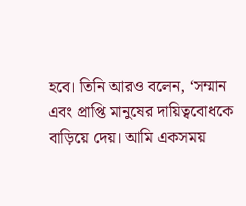হবে। তিনি আরও বলেন, ‘সম্মান এবং প্রাপ্তি মানুষের দায়িত্ববোধকে বাড়িয়ে দেয়। আমি একসময়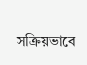সক্রিয়ভাবে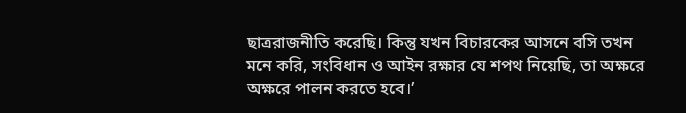ছাত্ররাজনীতি করেছি। কিন্তু যখন বিচারকের আসনে বসি তখন মনে করি, সংবিধান ও আইন রক্ষার যে শপথ নিয়েছি, তা অক্ষরে অক্ষরে পালন করতে হবে।’